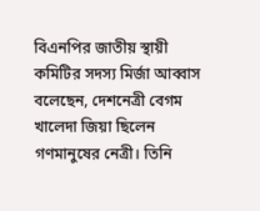বিএনপির জাতীয় স্থায়ী কমিটির সদস্য মির্জা আব্বাস বলেছেন, দেশনেত্রী বেগম খালেদা জিয়া ছিলেন গণমানুষের নেত্রী। তিনি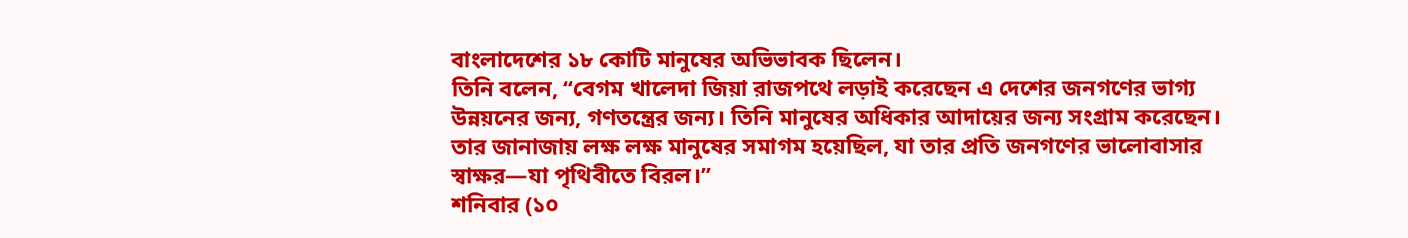বাংলাদেশের ১৮ কোটি মানুষের অভিভাবক ছিলেন।
তিনি বলেন, “বেগম খালেদা জিয়া রাজপথে লড়াই করেছেন এ দেশের জনগণের ভাগ্য উন্নয়নের জন্য, গণতন্ত্রের জন্য। তিনি মানুষের অধিকার আদায়ের জন্য সংগ্রাম করেছেন। তার জানাজায় লক্ষ লক্ষ মানুষের সমাগম হয়েছিল, যা তার প্রতি জনগণের ভালোবাসার স্বাক্ষর—যা পৃথিবীতে বিরল।”
শনিবার (১০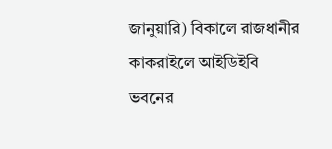জানুয়ারি) বিকালে রাজধানীর কাকরাইলে আইডিইবি ভবনের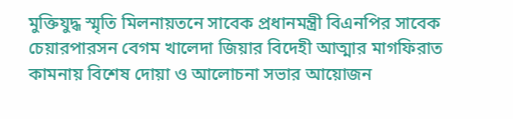মুক্তিযুদ্ধ স্মৃতি মিলনায়তনে সাবেক প্রধানমন্ত্রী বিএনপির সাবেক চেয়ারপারসন বেগম খালেদা জিয়ার বিদেহী আত্মার মাগফিরাত কামনায় বিশেষ দোয়া ও আলোচনা সভার আয়োজন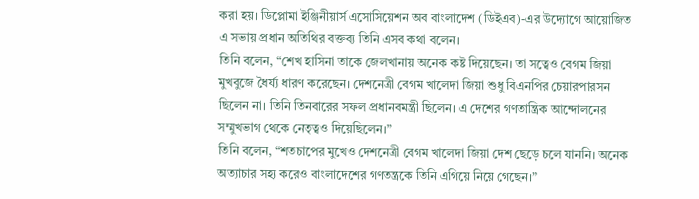করা হয়। ডিপ্লোমা ইঞ্জিনীয়ার্স এসোসিয়েশন অব বাংলাদেশ (ডিইএব)-এর উদ্যোগে আয়োজিত এ সভায় প্রধান অতিথির বক্তব্য তিনি এসব কথা বলেন।
তিনি বলেন, “শেখ হাসিনা তাকে জেলখানায় অনেক কষ্ট দিয়েছেন। তা সত্বেও বেগম জিয়া মুখবুজে ধৈর্য্য ধারণ করেছেন। দেশনেত্রী বেগম খালেদা জিয়া শুধু বিএনপির চেয়ারপারসন ছিলেন না। তিনি তিনবারের সফল প্রধানবমন্ত্রী ছিলেন। এ দেশের গণতান্ত্রিক আন্দোলনের সম্মুখভাগ থেকে নেতৃত্বও দিয়েছিলেন।”
তিনি বলেন, “শতচাপের মুখেও দেশনেত্রী বেগম খালেদা জিয়া দেশ ছেড়ে চলে যাননি। অনেক অত্যাচার সহ্য করেও বাংলাদেশের গণতন্ত্রকে তিনি এগিয়ে নিয়ে গেছেন।”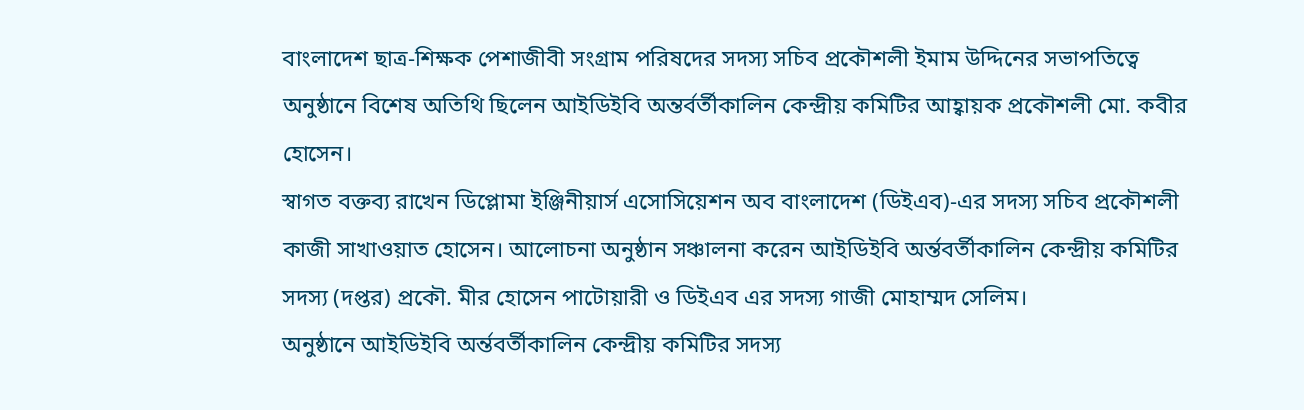বাংলাদেশ ছাত্র-শিক্ষক পেশাজীবী সংগ্রাম পরিষদের সদস্য সচিব প্রকৌশলী ইমাম উদ্দিনের সভাপতিত্বে অনুষ্ঠানে বিশেষ অতিথি ছিলেন আইডিইবি অন্তর্বর্তীকালিন কেন্দ্রীয় কমিটির আহ্বায়ক প্রকৌশলী মো. কবীর হোসেন।
স্বাগত বক্তব্য রাখেন ডিপ্লোমা ইঞ্জিনীয়ার্স এসোসিয়েশন অব বাংলাদেশ (ডিইএব)-এর সদস্য সচিব প্রকৌশলী কাজী সাখাওয়াত হোসেন। আলোচনা অনুষ্ঠান সঞ্চালনা করেন আইডিইবি অর্ন্তবর্তীকালিন কেন্দ্রীয় কমিটির সদস্য (দপ্তর) প্রকৌ. মীর হোসেন পাটোয়ারী ও ডিইএব এর সদস্য গাজী মোহাম্মদ সেলিম।
অনুষ্ঠানে আইডিইবি অর্ন্তবর্তীকালিন কেন্দ্রীয় কমিটির সদস্য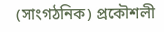(সাংগঠনিক) প্রকৌশলী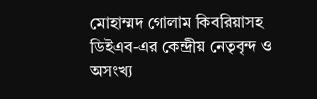মোহাম্মদ গোলাম কিবরিয়াসহ ডিইএব-এর কেন্দ্রীয় নেতৃবৃন্দ ও অসংখ্য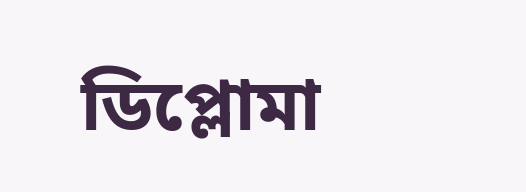ডিপ্লোমা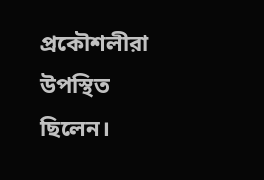প্রকৌশলীরা উপস্থিত ছিলেন।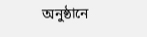অনুষ্ঠানে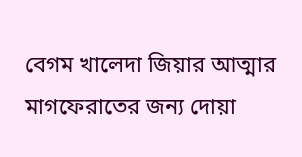বেগম খালেদা জিয়ার আত্মার মাগফেরাতের জন্য দোয়া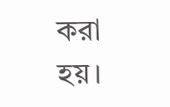করা হয়।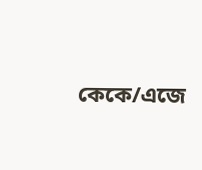কেকে/এজে